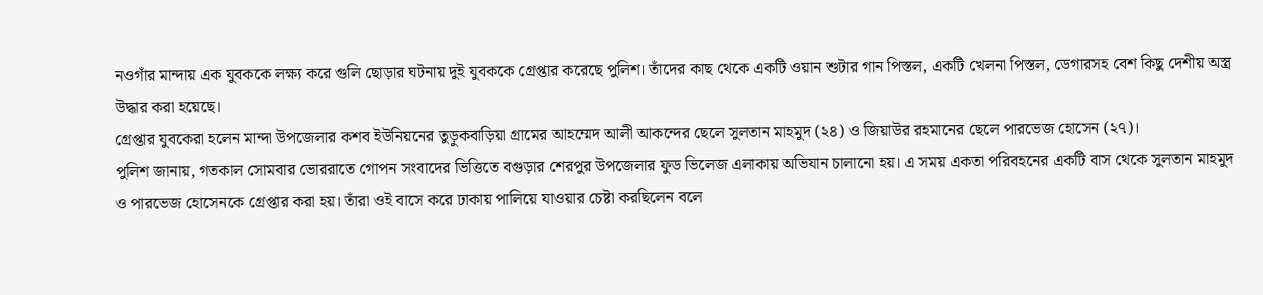নওগাঁর মান্দায় এক যুবককে লক্ষ্য করে গুলি ছোড়ার ঘটনায় দুই যুবককে গ্রেপ্তার করেছে পুলিশ। তাঁদের কাছ থেকে একটি ওয়ান শুটার গান পিস্তল, একটি খেলনা পিস্তল, ডেগারসহ বেশ কিছু দেশীয় অস্ত্র উদ্ধার করা হয়েছে।
গ্রেপ্তার যুবকেরা হলেন মান্দা উপজেলার কশব ইউনিয়নের তুড়ুকবাড়িয়া গ্রামের আহম্মেদ আলী আকন্দের ছেলে সুলতান মাহমুদ (২৪) ও জিয়াউর রহমানের ছেলে পারভেজ হোসেন (২৭)।
পুলিশ জানায়, গতকাল সোমবার ভোররাতে গোপন সংবাদের ভিত্তিতে বগুড়ার শেরপুর উপজেলার ফুড ভিলেজ এলাকায় অভিযান চালানো হয়। এ সময় একতা পরিবহনের একটি বাস থেকে সুলতান মাহমুদ ও পারভেজ হোসেনকে গ্রেপ্তার করা হয়। তাঁরা ওই বাসে করে ঢাকায় পালিয়ে যাওয়ার চেষ্টা করছিলেন বলে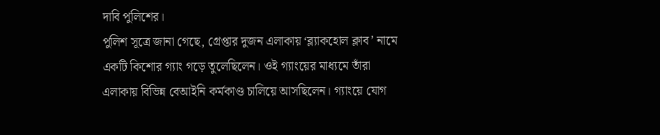দাবি পুলিশের।
পুলিশ সূত্রে জানা গেছে, গ্রেপ্তার দুজন এলাকায় ‘ব্ল্যাকহোল ক্লাব’ নামে একটি কিশোর গ্যাং গড়ে তুলেছিলেন। ওই গ্যাংয়ের মাধ্যমে তাঁরা এলাকায় বিভিন্ন বেআইনি কর্মকাণ্ড চালিয়ে আসছিলেন। গ্যাংয়ে যোগ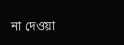না দেওয়া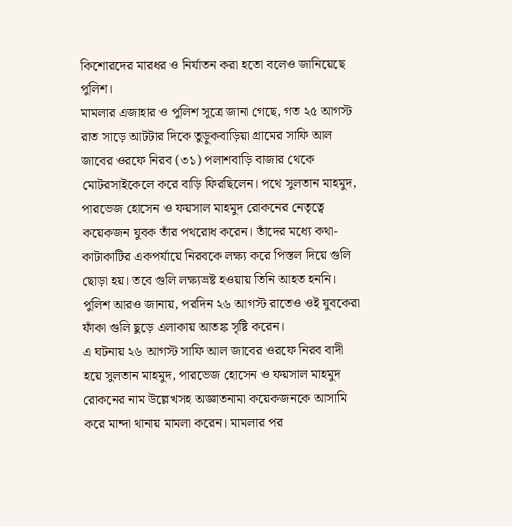কিশোরদের মারধর ও নির্যাতন করা হতো বলেও জানিয়েছে পুলিশ।
মামলার এজাহার ও পুলিশ সূত্রে জানা গেছে, গত ২৫ আগস্ট রাত সাড়ে আটটার দিকে তুড়ুকবাড়িয়া গ্রামের সাফি আল জাবের ওরফে নিরব (৩১) পলাশবাড়ি বাজার থেকে মোটরসাইকেলে করে বাড়ি ফিরছিলেন। পথে সুলতান মাহমুদ, পারভেজ হোসেন ও ফয়সাল মাহমুদ রোকনের নেতৃত্বে কয়েকজন যুবক তাঁর পথরোধ করেন। তাঁদের মধ্যে কথা-কাটাকাটির একপর্যায়ে নিরবকে লক্ষ্য করে পিস্তল দিয়ে গুলি ছোড়া হয়। তবে গুলি লক্ষ্যভ্রষ্ট হওয়ায় তিনি আহত হননি।
পুলিশ আরও জানায়, পরদিন ২৬ আগস্ট রাতেও ওই যুবকেরা ফাঁকা গুলি ছুড়ে এলাকায় আতঙ্ক সৃষ্টি করেন।
এ ঘটনায় ২৬ আগস্ট সাফি আল জাবের ওরফে নিরব বাদী হয়ে সুলতান মাহমুদ, পারভেজ হোসেন ও ফয়সাল মাহমুদ রোকনের নাম উল্লেখসহ অজ্ঞাতনামা কয়েকজনকে আসামি করে মান্দা থানায় মামলা করেন। মামলার পর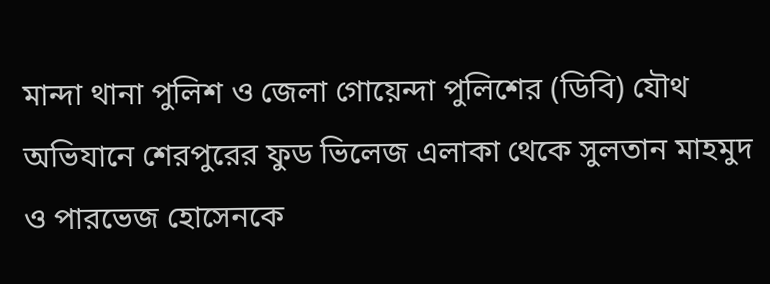মান্দা থানা পুলিশ ও জেলা গোয়েন্দা পুলিশের (ডিবি) যৌথ অভিযানে শেরপুরের ফুড ভিলেজ এলাকা থেকে সুলতান মাহমুদ ও পারভেজ হোসেনকে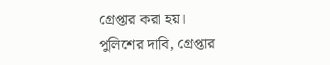গ্রেপ্তার করা হয়।
পুলিশের দাবি, গ্রেপ্তার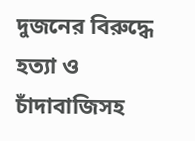দুজনের বিরুদ্ধে হত্যা ও চাঁদাবাজিসহ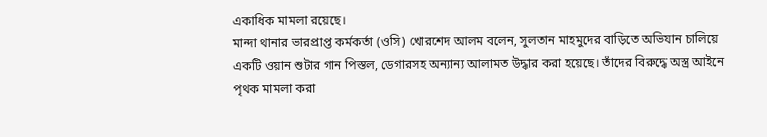একাধিক মামলা রয়েছে।
মান্দা থানার ভারপ্রাপ্ত কর্মকর্তা (ওসি) খোরশেদ আলম বলেন, সুলতান মাহমুদের বাড়িতে অভিযান চালিয়ে একটি ওয়ান শুটার গান পিস্তল, ডেগারসহ অন্যান্য আলামত উদ্ধার করা হয়েছে। তাঁদের বিরুদ্ধে অস্ত্র আইনে পৃথক মামলা করা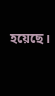হয়েছে।